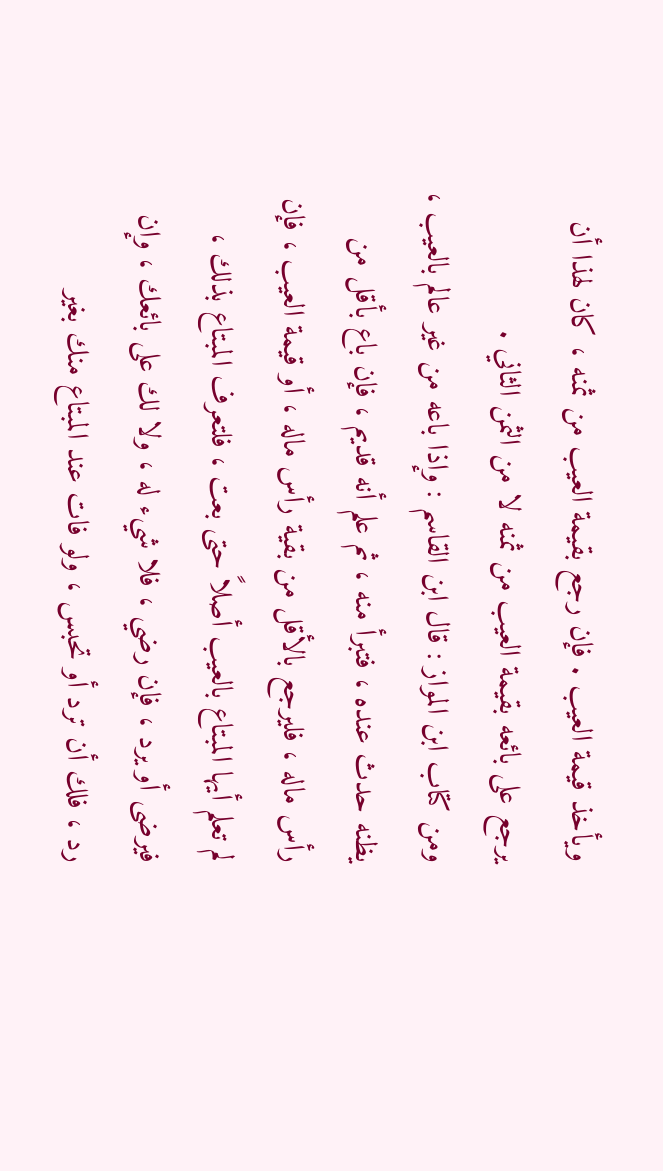ويأخذ قيمة العيب . فإن رجع بقيمة العيب من ثمنه ، كان لهذا أن يرجع على بائعه بقيمة العيب من ثمنه لا من الثمن الثاني .
ومن كتاب ابن المواز : قال ابن القاسم : وإذا باعه من غير عالم بالعيب ، يظنه حدث عنده ، فتبرأ منه ، ثم علم أنه قديم ، فإن باع بأقل من رأس ماله ، فليرجع بالأقل من بقية رأس ماله ، أو قيمة العيب ، فإن لم تعلم أيها المبتاع بالعيب أصلاً حتى بعت ، فلتعرف المبتاع بذلك ، فيرضى أو يرد ، فإن رضي ، فلا شيء له ، ولا لك على بائعك ، وإن رد ، فلك أن ترد أو تحبس ، ولو فات عند المبتاع منك بغير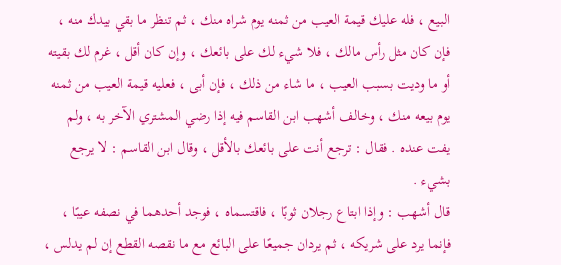البيع ، فله عليك قيمة العيب من ثمنه يوم شراه منك ، ثم تنظر ما بقي بيدك منه ، فإن كان مثل رأس مالك ، فلا شيء لك على بائعك ، وإن كان أقل ، غرم لك بقيته أو ما وديت بسبب العيب ، ما شاء من ذلك ، فإن أبى ، فعليه قيمة العيب من ثمنه يوم بيعه منك ، وخالف أشهب ابن القاسم فيه إذا رضي المشتري الآخر به ، ولم يفت عنده . فقال : ترجع أنت على بائعك بالأقل ، وقال ابن القاسم : لا يرجع بشيء .
قال أشهب : وإذا ابتاع رجلان ثوبًا ، فاقتسماه ، فوجد أحدهما في نصفه عيبًا ، فإنما يرد على شريكه ، ثم يردان جميعًا على البائع مع ما نقصه القطع إن لم يدلس ،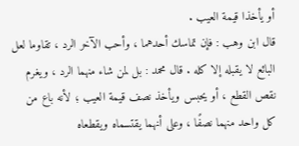أو يأخذا قيمة العيب .
قال ابن وهب : فإن تماسك أحدهما ، وأحب الآخر الرد ، تقاوما لعل البائع لا يقبله إلا كله . قال محمد : بل لمن شاء منهما الرد ، ويغرم نقص القطع ، أو يحبس ويأخذ نصف قيمة العيب ؛ لأنه باع من كل واحد منهما نصفًا ، وعلى أنهما يقتسماه ويقطعاه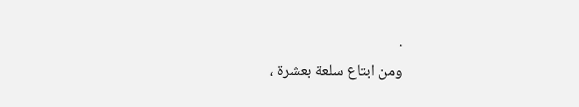.
ومن ابتاع سلعة بعشرة ،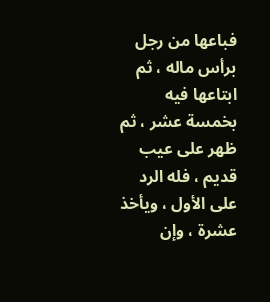فباعها من رجل برأس ماله ، ثم ابتاعها فيه بخمسة عشر ، ثم ظهر على عيب قديم ، فله الرد على الأول ، ويأخذ عشرة ، وإن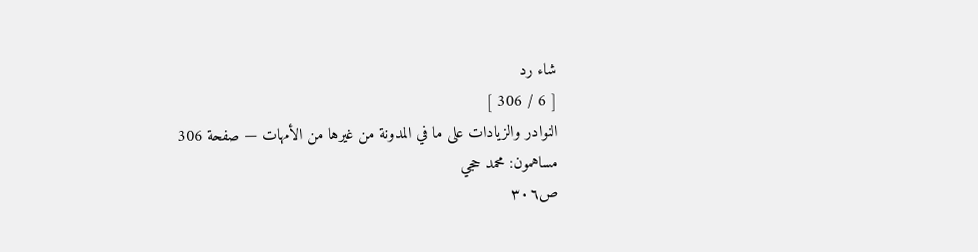شاء رد
[ 6 / 306 ]
النوادر والزيادات على ما في المدونة من غيرها من الأمهات — صفحة 306
مساهمون: محمد حجي
ص٣٠٦